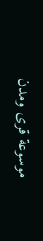موسوعة قرى ومدن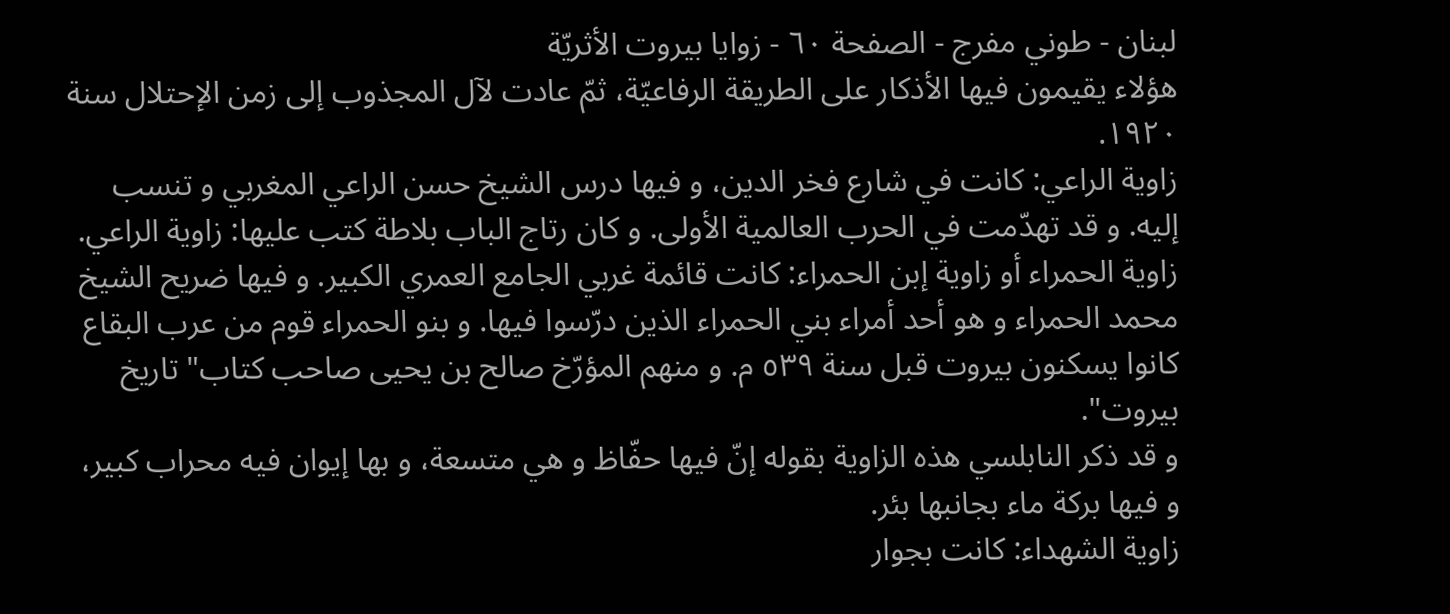لبنان - طوني مفرج - الصفحة ٦٠ - زوايا بيروت الأثريّة
هؤلاء يقيمون فيها الأذكار على الطريقة الرفاعيّة، ثمّ عادت لآل المجذوب إلى زمن الإحتلال سنة ١٩٢٠.
زاوية الراعي: كانت في شارع فخر الدين، و فيها درس الشيخ حسن الراعي المغربي و تنسب إليه. و قد تهدّمت في الحرب العالمية الأولى. و كان رتاج الباب بلاطة كتب عليها: زاوية الراعي.
زاوية الحمراء أو زاوية إبن الحمراء: كانت قائمة غربي الجامع العمري الكبير. و فيها ضريح الشيخ محمد الحمراء و هو أحد أمراء بني الحمراء الذين درّسوا فيها. و بنو الحمراء قوم من عرب البقاع كانوا يسكنون بيروت قبل سنة ٥٣٩ م. و منهم المؤرّخ صالح بن يحيى صاحب كتاب" تاريخ بيروت".
و قد ذكر النابلسي هذه الزاوية بقوله إنّ فيها حفّاظ و هي متسعة، و بها إيوان فيه محراب كبير، و فيها بركة ماء بجانبها بئر.
زاوية الشهداء: كانت بجوار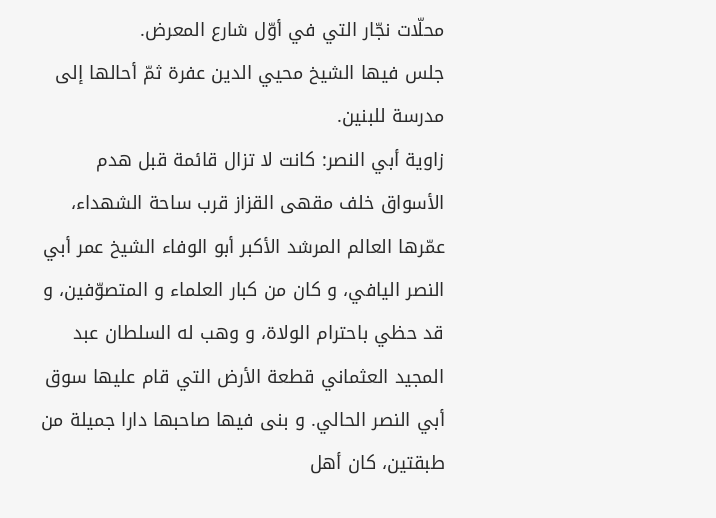محلّات نجّار التي في أوّل شارع المعرض.
جلس فيها الشيخ محيي الدين عفرة ثمّ أحالها إلى مدرسة للبنين.
زاوية أبي النصر: كانت لا تزال قائمة قبل هدم الأسواق خلف مقهى القزاز قرب ساحة الشهداء، عمّرها العالم المرشد الأكبر أبو الوفاء الشيخ عمر أبي النصر اليافي، و كان من كبار العلماء و المتصوّفين، و قد حظي باحترام الولاة، و وهب له السلطان عبد المجيد العثماني قطعة الأرض التي قام عليها سوق أبي النصر الحالي. و بنى فيها صاحبها دارا جميلة من طبقتين، كان أهل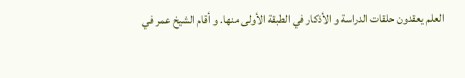العلم يعقدون حلقات الدراسة و الأذكار في الطبقة الأولى منها. و أقام الشيخ عمر في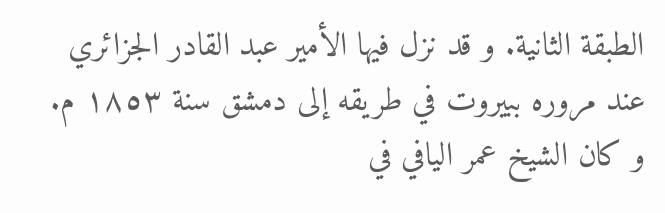الطبقة الثانية. و قد نزل فيها الأمير عبد القادر الجزائري عند مروره ببيروت في طريقه إلى دمشق سنة ١٨٥٣ م. و كان الشيخ عمر اليافي في